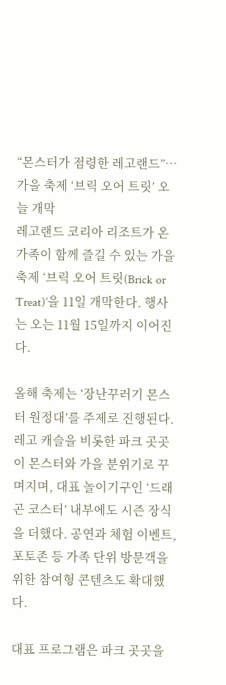“몬스터가 점령한 레고랜드”…가을 축제 ‘브릭 오어 트릿’ 오늘 개막
레고랜드 코리아 리조트가 온 가족이 함께 즐길 수 있는 가을 축제 ‘브릭 오어 트릿(Brick or Treat)’을 11일 개막한다. 행사는 오는 11월 15일까지 이어진다.

올해 축제는 ‘장난꾸러기 몬스터 원정대’를 주제로 진행된다. 레고 캐슬을 비롯한 파크 곳곳이 몬스터와 가을 분위기로 꾸며지며, 대표 놀이기구인 ‘드래곤 코스터’ 내부에도 시즌 장식을 더했다. 공연과 체험 이벤트, 포토존 등 가족 단위 방문객을 위한 참여형 콘텐츠도 확대했다.

대표 프로그램은 파크 곳곳을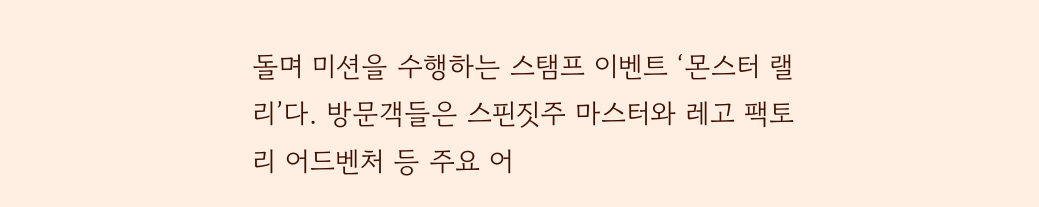돌며 미션을 수행하는 스탬프 이벤트 ‘몬스터 랠리’다. 방문객들은 스핀짓주 마스터와 레고 팩토리 어드벤처 등 주요 어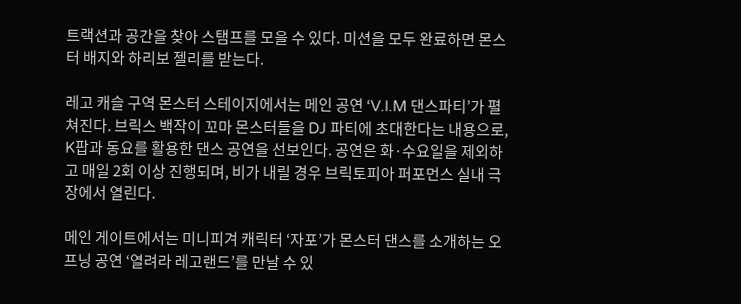트랙션과 공간을 찾아 스탬프를 모을 수 있다. 미션을 모두 완료하면 몬스터 배지와 하리보 젤리를 받는다.

레고 캐슬 구역 몬스터 스테이지에서는 메인 공연 ‘V.I.M 댄스파티’가 펼쳐진다. 브릭스 백작이 꼬마 몬스터들을 DJ 파티에 초대한다는 내용으로, K팝과 동요를 활용한 댄스 공연을 선보인다. 공연은 화·수요일을 제외하고 매일 2회 이상 진행되며, 비가 내릴 경우 브릭토피아 퍼포먼스 실내 극장에서 열린다.

메인 게이트에서는 미니피겨 캐릭터 ‘자포’가 몬스터 댄스를 소개하는 오프닝 공연 ‘열려라 레고랜드’를 만날 수 있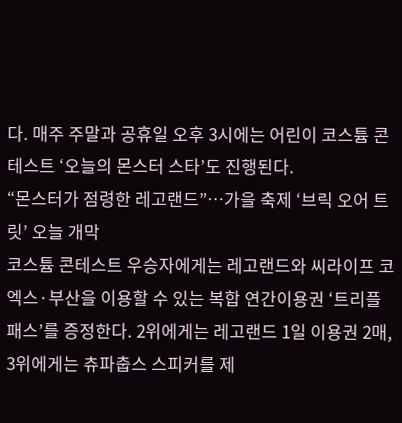다. 매주 주말과 공휴일 오후 3시에는 어린이 코스튬 콘테스트 ‘오늘의 몬스터 스타’도 진행된다.
“몬스터가 점령한 레고랜드”…가을 축제 ‘브릭 오어 트릿’ 오늘 개막
코스튬 콘테스트 우승자에게는 레고랜드와 씨라이프 코엑스·부산을 이용할 수 있는 복합 연간이용권 ‘트리플패스’를 증정한다. 2위에게는 레고랜드 1일 이용권 2매, 3위에게는 츄파춥스 스피커를 제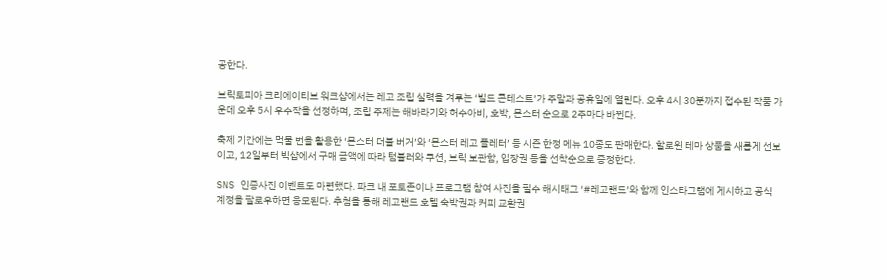공한다.

브릭토피아 크리에이티브 워크샵에서는 레고 조립 실력을 겨루는 ‘빌드 콘테스트’가 주말과 공휴일에 열린다. 오후 4시 30분까지 접수된 작품 가운데 오후 5시 우수작을 선정하며, 조립 주제는 해바라기와 허수아비, 호박, 몬스터 순으로 2주마다 바뀐다.

축제 기간에는 먹물 번을 활용한 ‘몬스터 더블 버거’와 ‘몬스터 레고 플레터’ 등 시즌 한정 메뉴 10종도 판매한다. 할로윈 테마 상품을 새롭게 선보이고, 12일부터 빅샵에서 구매 금액에 따라 텀블러와 쿠션, 브릭 보관함, 입장권 등을 선착순으로 증정한다.

SNS 인증사진 이벤트도 마련했다. 파크 내 포토존이나 프로그램 참여 사진을 필수 해시태그 ‘#레고랜드’와 함께 인스타그램에 게시하고 공식 계정을 팔로우하면 응모된다. 추첨을 통해 레고랜드 호텔 숙박권과 커피 교환권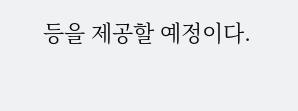등을 제공할 예정이다.